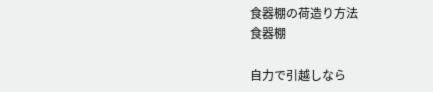食器棚の荷造り方法
食器棚

自力で引越しなら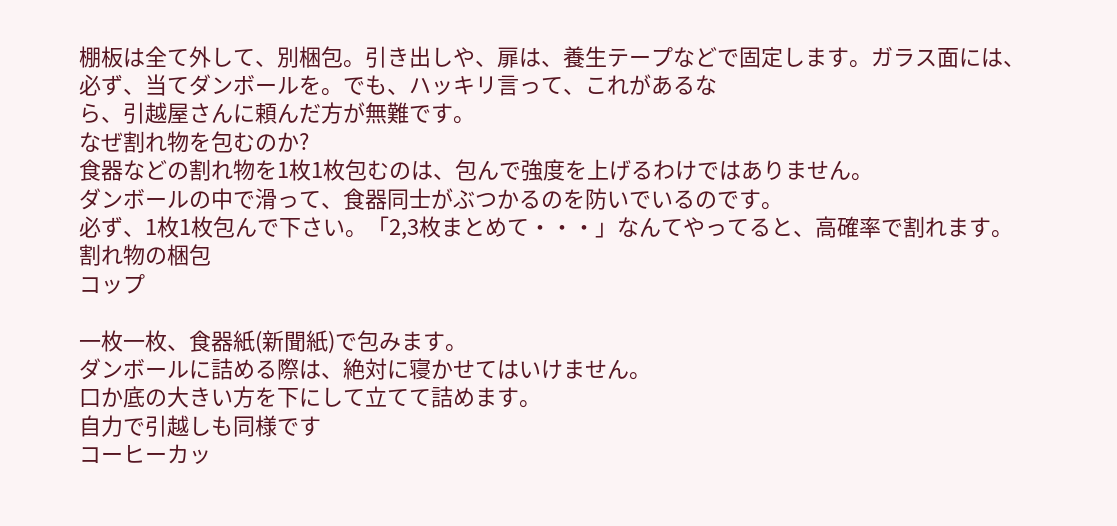棚板は全て外して、別梱包。引き出しや、扉は、養生テープなどで固定します。ガラス面には、必ず、当てダンボールを。でも、ハッキリ言って、これがあるな
ら、引越屋さんに頼んだ方が無難です。
なぜ割れ物を包むのか?
食器などの割れ物を1枚1枚包むのは、包んで強度を上げるわけではありません。
ダンボールの中で滑って、食器同士がぶつかるのを防いでいるのです。
必ず、1枚1枚包んで下さい。「2,3枚まとめて・・・」なんてやってると、高確率で割れます。
割れ物の梱包
コップ

一枚一枚、食器紙(新聞紙)で包みます。
ダンボールに詰める際は、絶対に寝かせてはいけません。
口か底の大きい方を下にして立てて詰めます。
自力で引越しも同様です
コーヒーカッ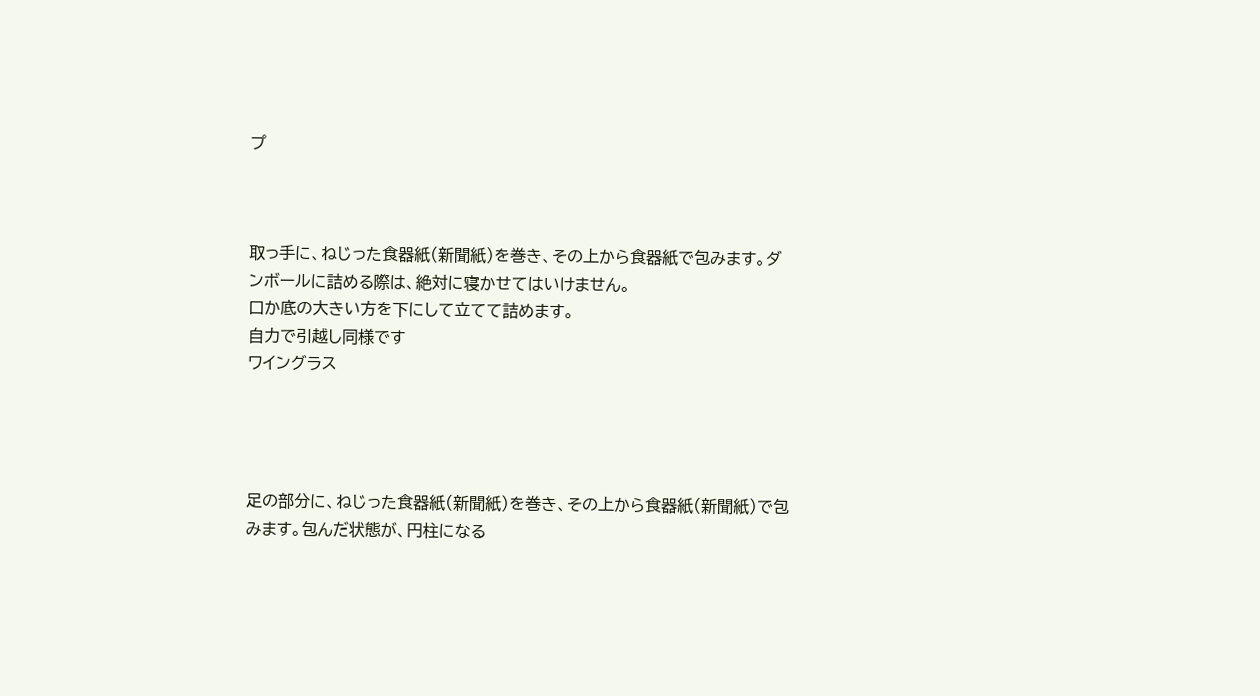プ



取っ手に、ねじった食器紙(新聞紙)を巻き、その上から食器紙で包みます。ダンボールに詰める際は、絶対に寝かせてはいけません。
口か底の大きい方を下にして立てて詰めます。
自力で引越し同様です
ワイングラス




足の部分に、ねじった食器紙(新聞紙)を巻き、その上から食器紙(新聞紙)で包みます。包んだ状態が、円柱になる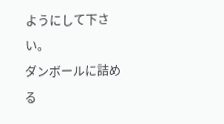ようにして下さい。
ダンボールに詰める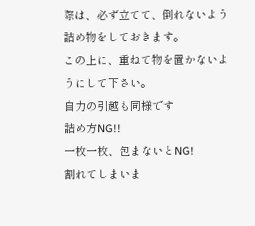際は、必ず立てて、倒れないよう詰め物をしておきます。
この上に、重ねて物を置かないようにして下さい。
自力の引越も同様です
詰め方NG!!
一枚一枚、包まないとNG!
割れてしまいま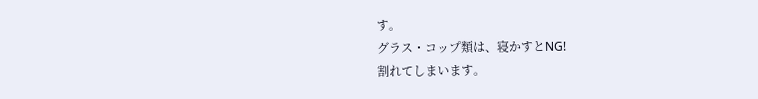す。
グラス・コップ類は、寝かすとNG!
割れてしまいます。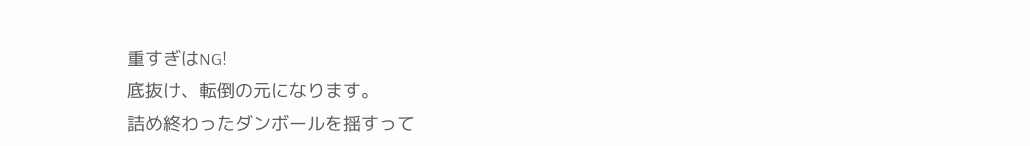重すぎはNG!
底抜け、転倒の元になります。
詰め終わったダンボールを揺すって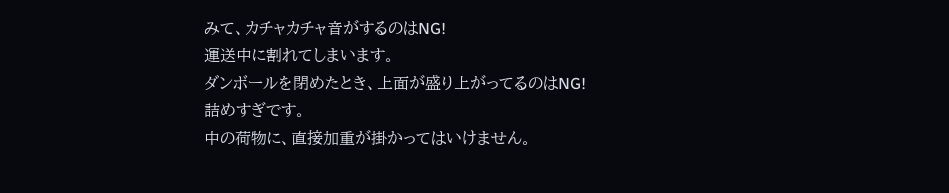みて、カチャカチャ音がするのはNG!
運送中に割れてしまいます。
ダンボールを閉めたとき、上面が盛り上がってるのはNG!
詰めすぎです。
中の荷物に、直接加重が掛かってはいけません。